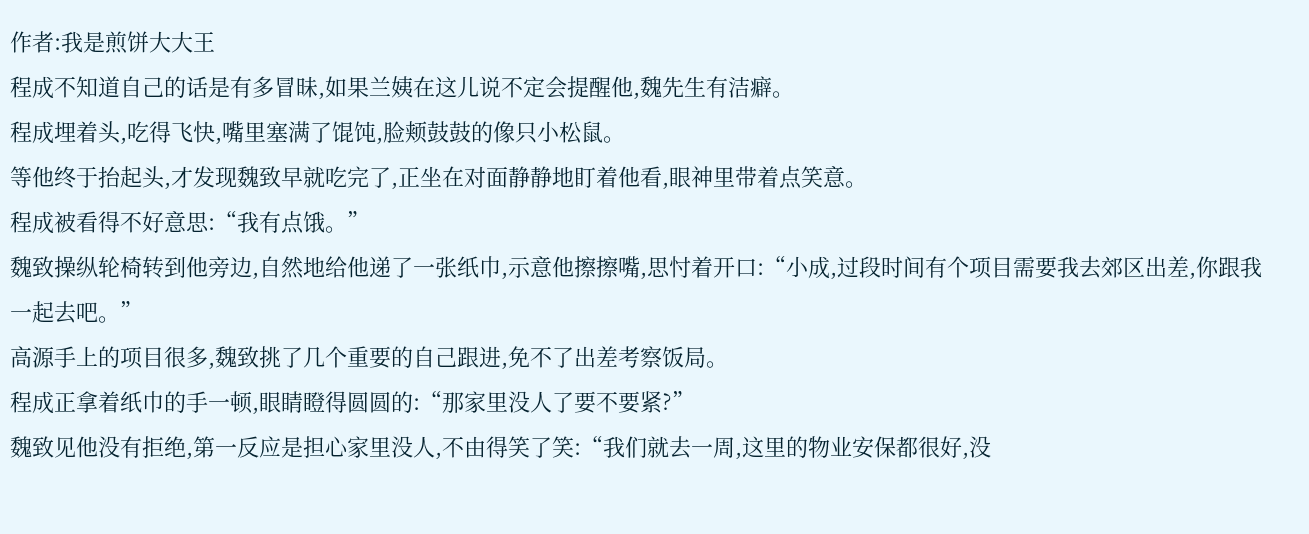作者:我是煎饼大大王
程成不知道自己的话是有多冒昧,如果兰姨在这儿说不定会提醒他,魏先生有洁癖。
程成埋着头,吃得飞快,嘴里塞满了馄饨,脸颊鼓鼓的像只小松鼠。
等他终于抬起头,才发现魏致早就吃完了,正坐在对面静静地盯着他看,眼神里带着点笑意。
程成被看得不好意思:“我有点饿。”
魏致操纵轮椅转到他旁边,自然地给他递了一张纸巾,示意他擦擦嘴,思忖着开口:“小成,过段时间有个项目需要我去郊区出差,你跟我一起去吧。”
高源手上的项目很多,魏致挑了几个重要的自己跟进,免不了出差考察饭局。
程成正拿着纸巾的手一顿,眼睛瞪得圆圆的:“那家里没人了要不要紧?”
魏致见他没有拒绝,第一反应是担心家里没人,不由得笑了笑:“我们就去一周,这里的物业安保都很好,没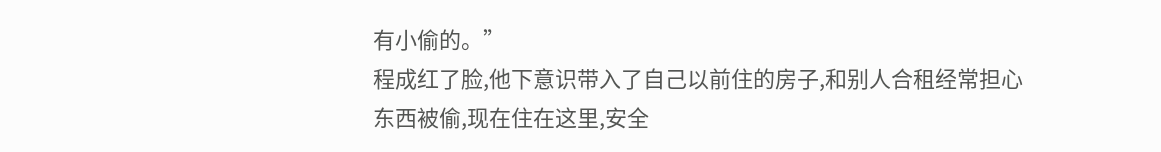有小偷的。”
程成红了脸,他下意识带入了自己以前住的房子,和别人合租经常担心东西被偷,现在住在这里,安全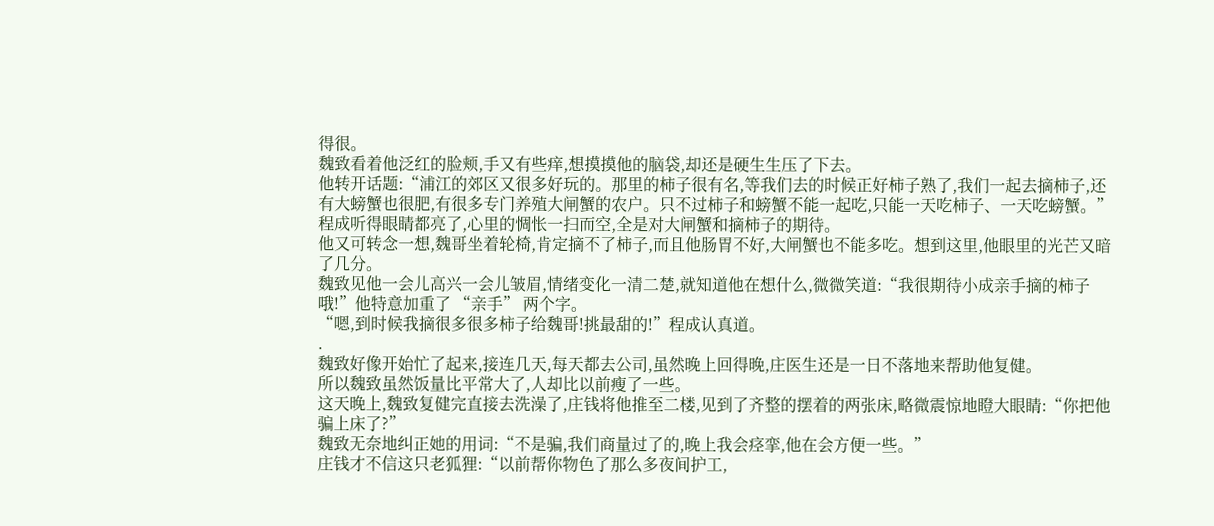得很。
魏致看着他泛红的脸颊,手又有些痒,想摸摸他的脑袋,却还是硬生生压了下去。
他转开话题:“浦江的郊区又很多好玩的。那里的柿子很有名,等我们去的时候正好柿子熟了,我们一起去摘柿子,还有大螃蟹也很肥,有很多专门养殖大闸蟹的农户。只不过柿子和螃蟹不能一起吃,只能一天吃柿子、一天吃螃蟹。”
程成听得眼睛都亮了,心里的惆怅一扫而空,全是对大闸蟹和摘柿子的期待。
他又可转念一想,魏哥坐着轮椅,肯定摘不了柿子,而且他肠胃不好,大闸蟹也不能多吃。想到这里,他眼里的光芒又暗了几分。
魏致见他一会儿高兴一会儿皱眉,情绪变化一清二楚,就知道他在想什么,微微笑道:“我很期待小成亲手摘的柿子哦!”他特意加重了 “亲手” 两个字。
“嗯,到时候我摘很多很多柿子给魏哥!挑最甜的!”程成认真道。
.
魏致好像开始忙了起来,接连几天,每天都去公司,虽然晚上回得晚,庄医生还是一日不落地来帮助他复健。
所以魏致虽然饭量比平常大了,人却比以前瘦了一些。
这天晚上,魏致复健完直接去洗澡了,庄钱将他推至二楼,见到了齐整的摆着的两张床,略微震惊地瞪大眼睛:“你把他骗上床了?”
魏致无奈地纠正她的用词:“不是骗,我们商量过了的,晚上我会痉挛,他在会方便一些。”
庄钱才不信这只老狐狸:“以前帮你物色了那么多夜间护工,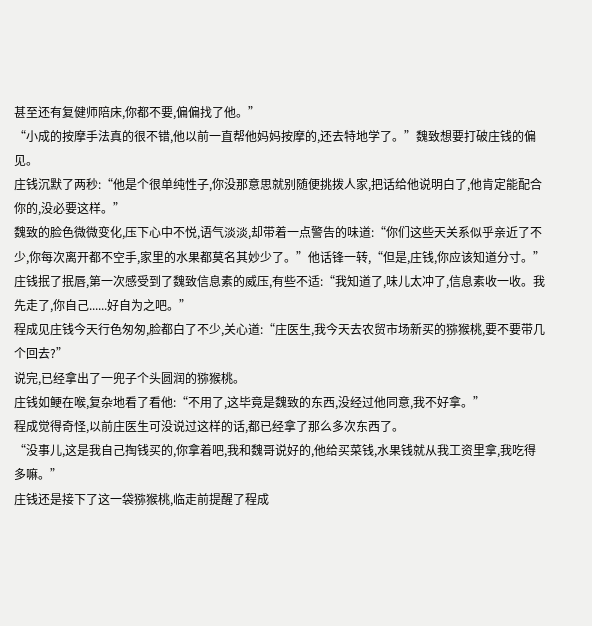甚至还有复健师陪床,你都不要,偏偏找了他。”
“小成的按摩手法真的很不错,他以前一直帮他妈妈按摩的,还去特地学了。”魏致想要打破庄钱的偏见。
庄钱沉默了两秒:“他是个很单纯性子,你没那意思就别随便挑拨人家,把话给他说明白了,他肯定能配合你的,没必要这样。”
魏致的脸色微微变化,压下心中不悦,语气淡淡,却带着一点警告的味道:“你们这些天关系似乎亲近了不少,你每次离开都不空手,家里的水果都莫名其妙少了。”他话锋一转,“但是,庄钱,你应该知道分寸。”
庄钱抿了抿唇,第一次感受到了魏致信息素的威压,有些不适:“我知道了,味儿太冲了,信息素收一收。我先走了,你自己......好自为之吧。”
程成见庄钱今天行色匆匆,脸都白了不少,关心道:“庄医生,我今天去农贸市场新买的猕猴桃,要不要带几个回去?”
说完,已经拿出了一兜子个头圆润的猕猴桃。
庄钱如鲠在喉,复杂地看了看他:“不用了,这毕竟是魏致的东西,没经过他同意,我不好拿。”
程成觉得奇怪,以前庄医生可没说过这样的话,都已经拿了那么多次东西了。
“没事儿,这是我自己掏钱买的,你拿着吧,我和魏哥说好的,他给买菜钱,水果钱就从我工资里拿,我吃得多嘛。”
庄钱还是接下了这一袋猕猴桃,临走前提醒了程成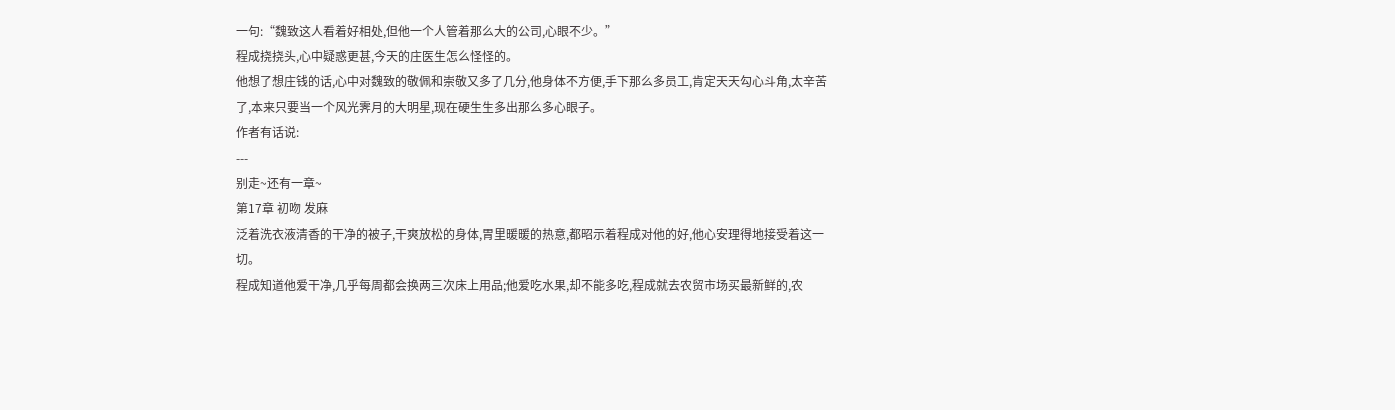一句:“魏致这人看着好相处,但他一个人管着那么大的公司,心眼不少。”
程成挠挠头,心中疑惑更甚,今天的庄医生怎么怪怪的。
他想了想庄钱的话,心中对魏致的敬佩和崇敬又多了几分,他身体不方便,手下那么多员工,肯定天天勾心斗角,太辛苦了,本来只要当一个风光霁月的大明星,现在硬生生多出那么多心眼子。
作者有话说:
---
别走~还有一章~
第17章 初吻 发麻
泛着洗衣液清香的干净的被子,干爽放松的身体,胃里暖暖的热意,都昭示着程成对他的好,他心安理得地接受着这一切。
程成知道他爱干净,几乎每周都会换两三次床上用品;他爱吃水果,却不能多吃,程成就去农贸市场买最新鲜的,农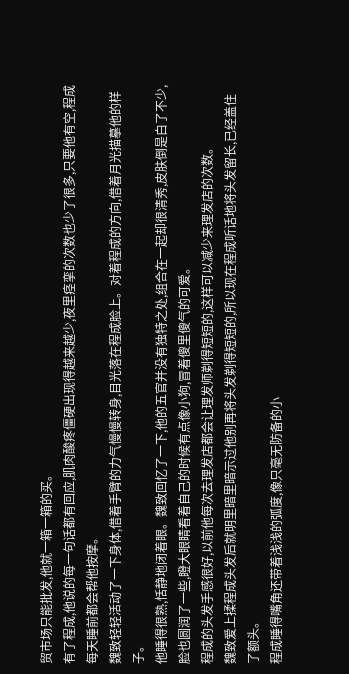贸市场只能批发,他就一箱一箱的买。
有了程成,他说的每一句话都有回应,肌肉酸疼僵硬出现得越来越少,夜里痉挛的次数也少了很多,只要他有空,程成每天睡前都会帮他按摩。
魏致轻轻活动了一下身体,借着手臂的力气慢慢转身,目光落在程成脸上。对着程成的方向,借着月光描摹他的样子。
他睡得很熟,恬静地闭着眼。魏致回忆了一下,他的五官并没有独特之处,组合在一起却很清秀,皮肤倒是白了不少,脸也圆润了一些,瞪大眼睛看着自己的时候有点像小狗,冒着傻里傻气的可爱。
程成的头发手感很好,以前他每次去理发店都会让理发师剃得短短的,这样可以减少来理发店的次数。
魏致爱上揉程成头发后就明里暗里暗示过他别再将头发剃得短短的,所以现在程成听话地将头发留长,已经盖住了额头。
程成睡得嘴角还带着浅浅的弧度,像只毫无防备的小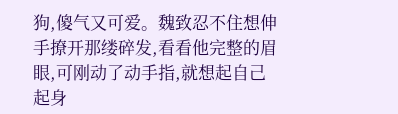狗,傻气又可爱。魏致忍不住想伸手撩开那缕碎发,看看他完整的眉眼,可刚动了动手指,就想起自己起身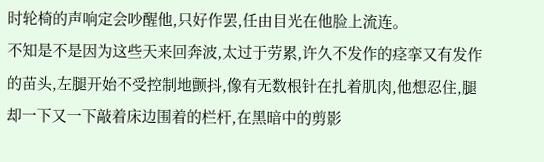时轮椅的声响定会吵醒他,只好作罢,任由目光在他脸上流连。
不知是不是因为这些天来回奔波,太过于劳累,许久不发作的痉挛又有发作的苗头,左腿开始不受控制地颤抖,像有无数根针在扎着肌肉,他想忍住,腿却一下又一下敲着床边围着的栏杆,在黑暗中的剪影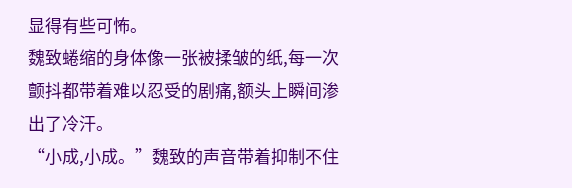显得有些可怖。
魏致蜷缩的身体像一张被揉皱的纸,每一次颤抖都带着难以忍受的剧痛,额头上瞬间渗出了冷汗。
“小成,小成。”魏致的声音带着抑制不住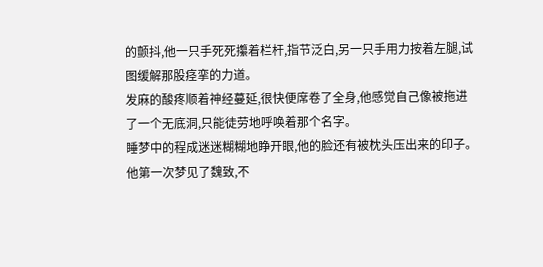的颤抖,他一只手死死攥着栏杆,指节泛白,另一只手用力按着左腿,试图缓解那股痉挛的力道。
发麻的酸疼顺着神经蔓延,很快便席卷了全身,他感觉自己像被拖进了一个无底洞,只能徒劳地呼唤着那个名字。
睡梦中的程成迷迷糊糊地睁开眼,他的脸还有被枕头压出来的印子。
他第一次梦见了魏致,不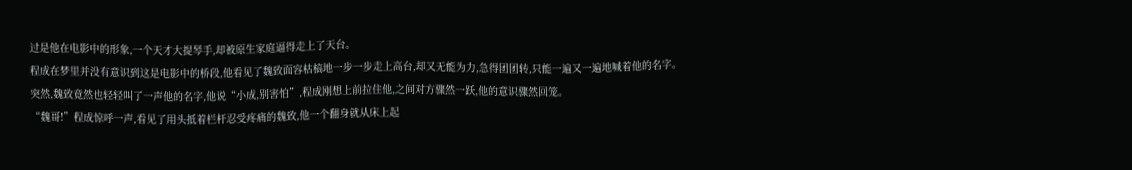过是他在电影中的形象,一个天才大提琴手,却被原生家庭逼得走上了天台。
程成在梦里并没有意识到这是电影中的桥段,他看见了魏致面容枯槁地一步一步走上高台,却又无能为力,急得团团转,只能一遍又一遍地喊着他的名字。
突然,魏致竟然也轻轻叫了一声他的名字,他说“小成,别害怕”,程成刚想上前拉住他,之间对方骤然一跃,他的意识骤然回笼。
“魏哥!”程成惊呼一声,看见了用头抵着栏杆忍受疼痛的魏致,他一个翻身就从床上起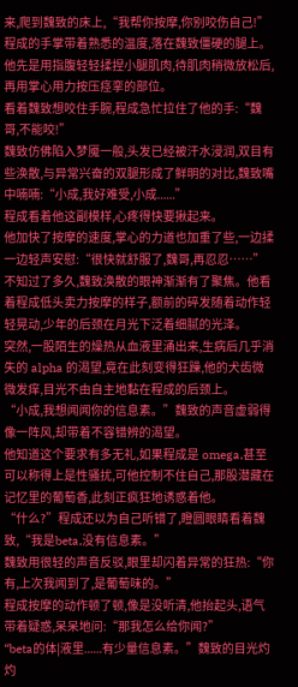来,爬到魏致的床上,“我帮你按摩,你别咬伤自己!”
程成的手掌带着熟悉的温度,落在魏致僵硬的腿上。他先是用指腹轻轻揉捏小腿肌肉,待肌肉稍微放松后,再用掌心用力按压痉挛的部位。
看着魏致想咬住手腕,程成急忙拉住了他的手:“魏哥,不能咬!”
魏致仿佛陷入梦魇一般,头发已经被汗水浸润,双目有些涣散,与异常兴奋的双腿形成了鲜明的对比,魏致嘴中喃喃:“小成,我好难受,小成......”
程成看着他这副模样,心疼得快要揪起来。
他加快了按摩的速度,掌心的力道也加重了些,一边揉一边轻声安慰:“很快就舒服了,魏哥,再忍忍……”
不知过了多久,魏致涣散的眼神渐渐有了聚焦。他看着程成低头卖力按摩的样子,额前的碎发随着动作轻轻晃动,少年的后颈在月光下泛着细腻的光泽。
突然,一股陌生的燥热从血液里涌出来,生病后几乎消失的 alpha 的渴望,竟在此刻变得狂躁,他的犬齿微微发痒,目光不由自主地黏在程成的后颈上。
“小成,我想闻闻你的信息素。”魏致的声音虚弱得像一阵风,却带着不容错辨的渴望。
他知道这个要求有多无礼,如果程成是 omega,甚至可以称得上是性骚扰,可他控制不住自己,那股潜藏在记忆里的葡萄香,此刻正疯狂地诱惑着他。
“什么?”程成还以为自己听错了,瞪圆眼睛看着魏致,“我是beta,没有信息素。”
魏致用很轻的声音反驳,眼里却闪着异常的狂热:“你有,上次我闻到了,是葡萄味的。”
程成按摩的动作顿了顿,像是没听清,他抬起头,语气带着疑惑,呆呆地问:“那我怎么给你闻?”
“beta的体|液里......有少量信息素。”魏致的目光灼灼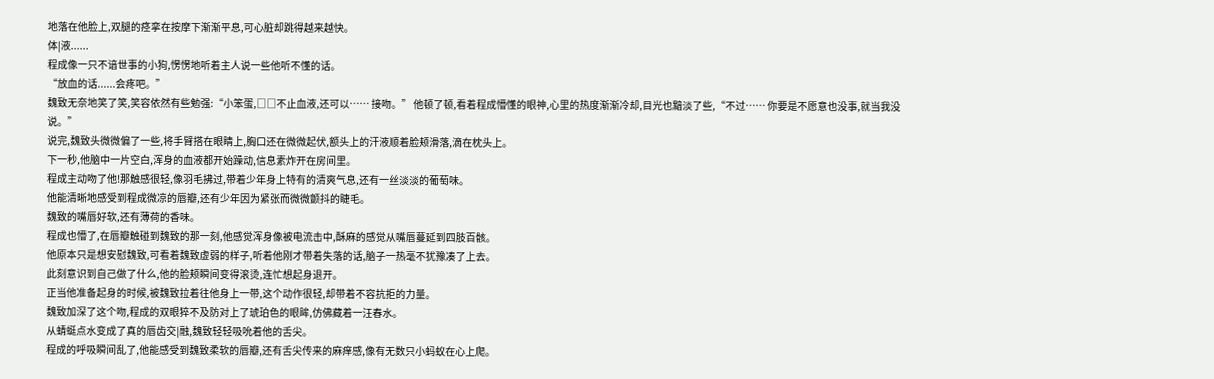地落在他脸上,双腿的痉挛在按摩下渐渐平息,可心脏却跳得越来越快。
体|液......
程成像一只不谙世事的小狗,愣愣地听着主人说一些他听不懂的话。
“放血的话......会疼吧。”
魏致无奈地笑了笑,笑容依然有些勉强:“小笨蛋,□□不止血液,还可以…… 接吻。” 他顿了顿,看着程成懵懂的眼神,心里的热度渐渐冷却,目光也黯淡了些,“不过…… 你要是不愿意也没事,就当我没说。”
说完,魏致头微微偏了一些,将手臂搭在眼睛上,胸口还在微微起伏,额头上的汗液顺着脸颊滑落,滴在枕头上。
下一秒,他脑中一片空白,浑身的血液都开始躁动,信息素炸开在房间里。
程成主动吻了他!那触感很轻,像羽毛拂过,带着少年身上特有的清爽气息,还有一丝淡淡的葡萄味。
他能清晰地感受到程成微凉的唇瓣,还有少年因为紧张而微微颤抖的睫毛。
魏致的嘴唇好软,还有薄荷的香味。
程成也懵了,在唇瓣触碰到魏致的那一刻,他感觉浑身像被电流击中,酥麻的感觉从嘴唇蔓延到四肢百骸。
他原本只是想安慰魏致,可看着魏致虚弱的样子,听着他刚才带着失落的话,脑子一热毫不犹豫凑了上去。
此刻意识到自己做了什么,他的脸颊瞬间变得滚烫,连忙想起身退开。
正当他准备起身的时候,被魏致拉着往他身上一带,这个动作很轻,却带着不容抗拒的力量。
魏致加深了这个吻,程成的双眼猝不及防对上了琥珀色的眼眸,仿佛藏着一汪春水。
从蜻蜓点水变成了真的唇齿交|融,魏致轻轻吸吮着他的舌尖。
程成的呼吸瞬间乱了,他能感受到魏致柔软的唇瓣,还有舌尖传来的麻痒感,像有无数只小蚂蚁在心上爬。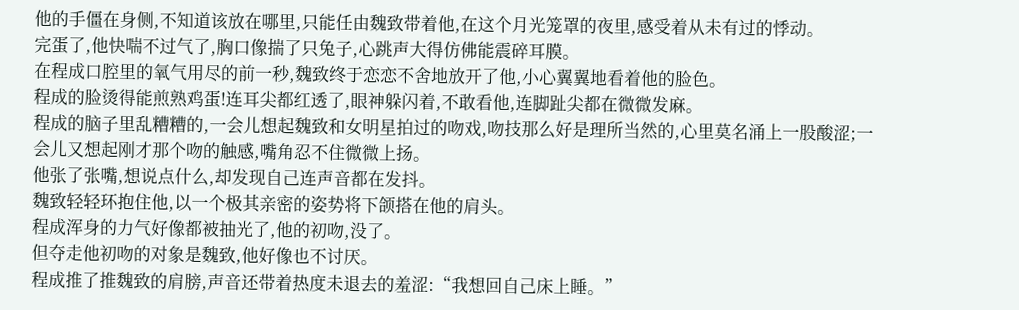他的手僵在身侧,不知道该放在哪里,只能任由魏致带着他,在这个月光笼罩的夜里,感受着从未有过的悸动。
完蛋了,他快喘不过气了,胸口像揣了只兔子,心跳声大得仿佛能震碎耳膜。
在程成口腔里的氧气用尽的前一秒,魏致终于恋恋不舍地放开了他,小心翼翼地看着他的脸色。
程成的脸烫得能煎熟鸡蛋!连耳尖都红透了,眼神躲闪着,不敢看他,连脚趾尖都在微微发麻。
程成的脑子里乱糟糟的,一会儿想起魏致和女明星拍过的吻戏,吻技那么好是理所当然的,心里莫名涌上一股酸涩;一会儿又想起刚才那个吻的触感,嘴角忍不住微微上扬。
他张了张嘴,想说点什么,却发现自己连声音都在发抖。
魏致轻轻环抱住他,以一个极其亲密的姿势将下颌搭在他的肩头。
程成浑身的力气好像都被抽光了,他的初吻,没了。
但夺走他初吻的对象是魏致,他好像也不讨厌。
程成推了推魏致的肩膀,声音还带着热度未退去的羞涩:“我想回自己床上睡。”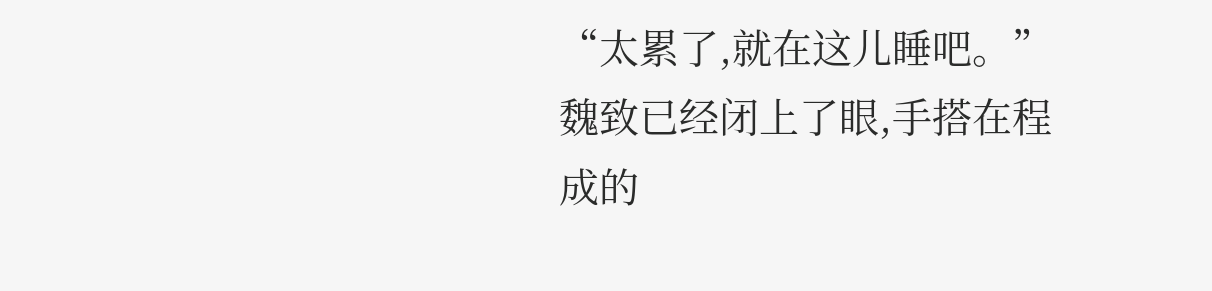“太累了,就在这儿睡吧。”魏致已经闭上了眼,手搭在程成的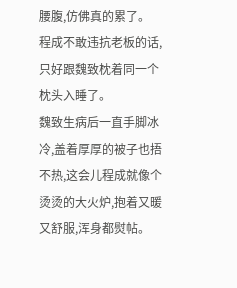腰腹,仿佛真的累了。
程成不敢违抗老板的话,只好跟魏致枕着同一个枕头入睡了。
魏致生病后一直手脚冰冷,盖着厚厚的被子也捂不热,这会儿程成就像个烫烫的大火炉,抱着又暖又舒服,浑身都熨帖。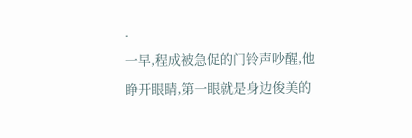.
一早,程成被急促的门铃声吵醒,他睁开眼睛,第一眼就是身边俊美的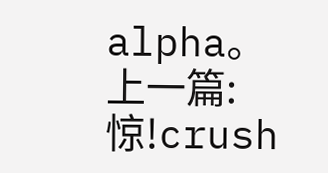alpha。
上一篇:惊!crush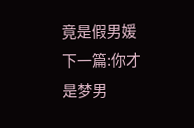竟是假男媛
下一篇:你才是梦男